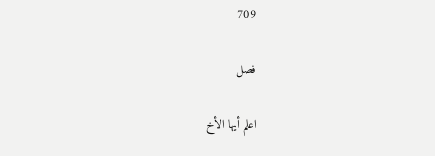709

فصل

اعلم أيها الأخ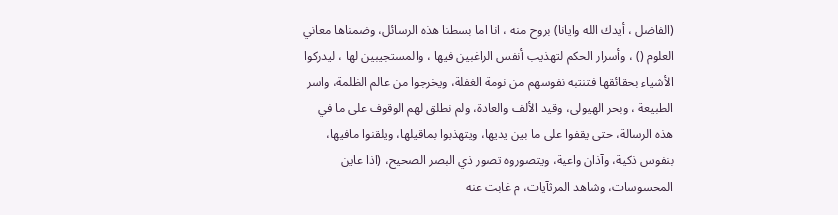(الفاضل ، أيدك الله وايانا) بروح منه ، انا اما بسطنا هذه الرسائل، وضمناها معاني العلوم () ، وأسرار الحكم لتهذيب أنفس الراغبين فيها ، والمستجيبين لها ، ليدركوا الأشياء بحقائقها فتنتبه نفوسهم من نومة الغفلة، ويخرجوا من عالم الظلمة، واسر الطبيعة ، وبحر الهيولى، وقيد الألف والعادة، ولم نطلق لهم الوقوف على ما في هذه الرسالة، حتى يقفوا على ما بين يديها، ويتهذبوا بماقيلها، ويلقنوا مافيها، بنفوس ذكية، وآذان واعية، ويتصوروه تصور ذي البصر الصحيح، (اذا عاين المحسوسات، وشاهد المرثآيات، م غابت عنه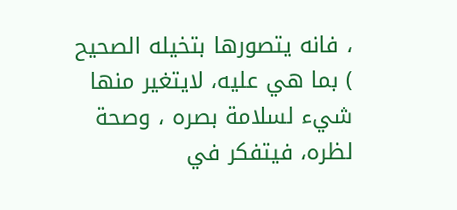، فانه يتصورها بتخيله الصحيح ) بما هي عليه، لايتغير منها شيء لسلامة بصره ، وصحة لظره، فيتفكر في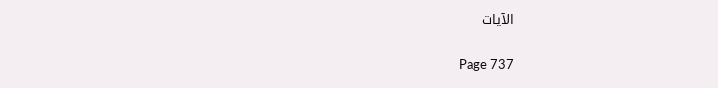الآيات

Page 737